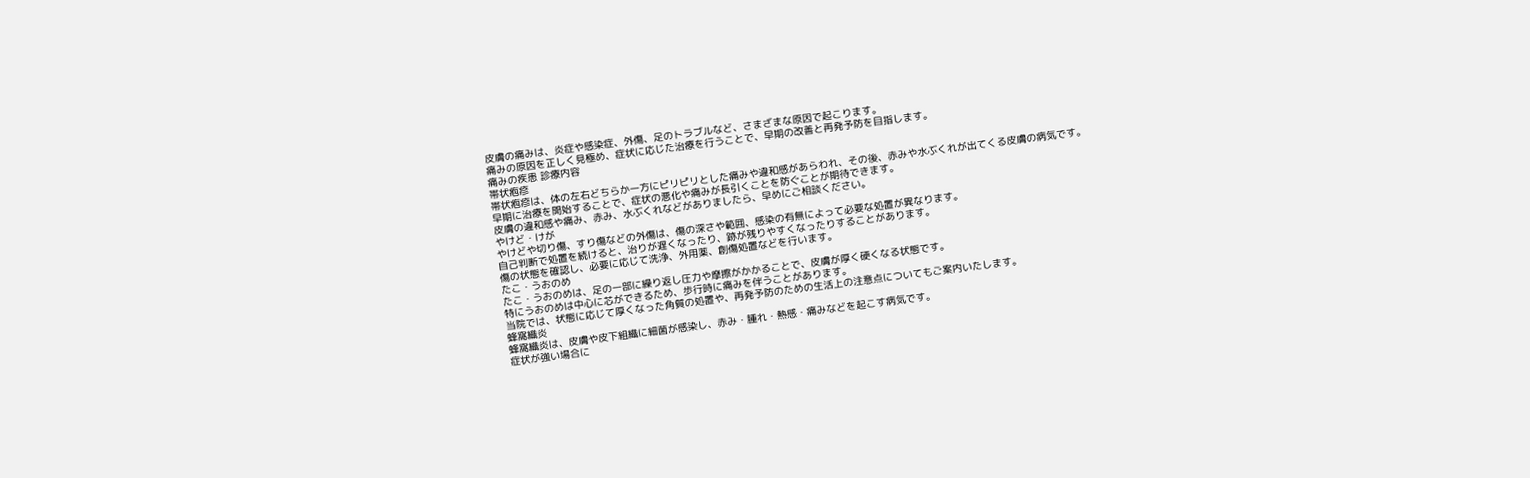皮膚の痛みは、炎症や感染症、外傷、足のトラブルなど、さまざまな原因で起こります。
痛みの原因を正しく見極め、症状に応じた治療を行うことで、早期の改善と再発予防を目指します。
痛みの疾患 診療内容
帯状疱疹
帯状疱疹は、体の左右どちらか一方にピリピリとした痛みや違和感があらわれ、その後、赤みや水ぶくれが出てくる皮膚の病気です。
早期に治療を開始することで、症状の悪化や痛みが長引くことを防ぐことが期待できます。
皮膚の違和感や痛み、赤み、水ぶくれなどがありましたら、早めにご相談ください。
やけど・けが
やけどや切り傷、すり傷などの外傷は、傷の深さや範囲、感染の有無によって必要な処置が異なります。
自己判断で処置を続けると、治りが遅くなったり、跡が残りやすくなったりすることがあります。
傷の状態を確認し、必要に応じて洗浄、外用薬、創傷処置などを行います。
たこ・うおのめ
たこ・うおのめは、足の一部に繰り返し圧力や摩擦がかかることで、皮膚が厚く硬くなる状態です。
特にうおのめは中心に芯ができるため、歩行時に痛みを伴うことがあります。
当院では、状態に応じて厚くなった角質の処置や、再発予防のための生活上の注意点についてもご案内いたします。
蜂窩織炎
蜂窩織炎は、皮膚や皮下組織に細菌が感染し、赤み・腫れ・熱感・痛みなどを起こす病気です。
症状が強い場合に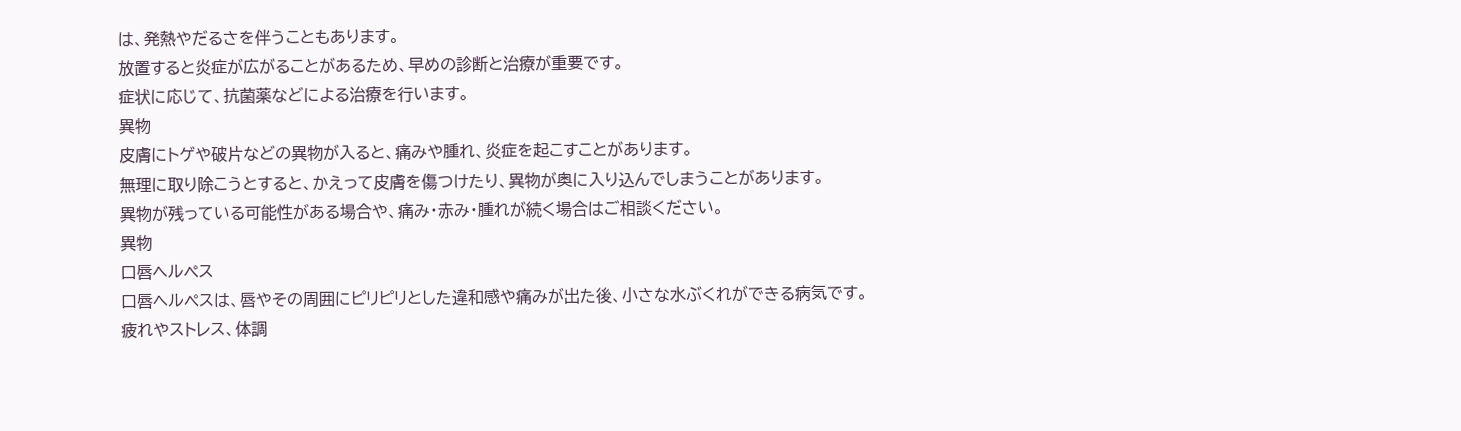は、発熱やだるさを伴うこともあります。
放置すると炎症が広がることがあるため、早めの診断と治療が重要です。
症状に応じて、抗菌薬などによる治療を行います。
異物
皮膚にトゲや破片などの異物が入ると、痛みや腫れ、炎症を起こすことがあります。
無理に取り除こうとすると、かえって皮膚を傷つけたり、異物が奥に入り込んでしまうことがあります。
異物が残っている可能性がある場合や、痛み・赤み・腫れが続く場合はご相談ください。
異物
口唇ヘルペス
口唇ヘルペスは、唇やその周囲にピリピリとした違和感や痛みが出た後、小さな水ぶくれができる病気です。
疲れやストレス、体調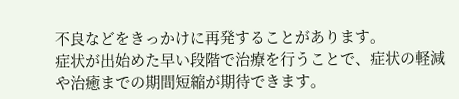不良などをきっかけに再発することがあります。
症状が出始めた早い段階で治療を行うことで、症状の軽減や治癒までの期間短縮が期待できます。